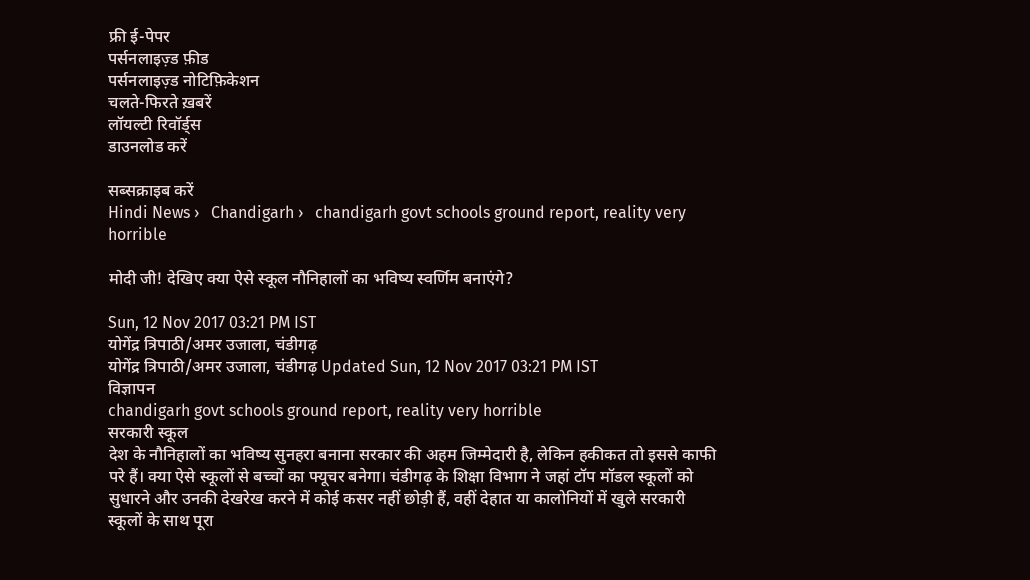फ्री ई-पेपर
पर्सनलाइज़्ड फ़ीड
पर्सनलाइज़्ड नोटिफ़िकेशन
चलते-फिरते ख़बरें
लॉयल्टी रिवॉर्ड्स
डाउनलोड करें

सब्सक्राइब करें
Hindi News ›   Chandigarh ›   chandigarh govt schools ground report, reality very horrible

मोदी जी! देखिए क्या ऐसे स्कूल नौनिहालों का भविष्य स्वर्णिम बनाएंगे?

Sun, 12 Nov 2017 03:21 PM IST
योगेंद्र त्रिपाठी/अमर उजाला, चंडीगढ़
योगेंद्र त्रिपाठी/अमर उजाला, चंडीगढ़ Updated Sun, 12 Nov 2017 03:21 PM IST
विज्ञापन
chandigarh govt schools ground report, reality very horrible
सरकारी स्कूल
देश के नौनिहालों का भविष्य सुनहरा बनाना सरकार की अहम जिम्मेदारी है, लेकिन हकीकत तो इससे काफी परे हैं। क्या ऐसे स्कूलों से बच्चों का फ्यूचर बनेगा। चंडीगढ़ के शिक्षा विभाग ने जहां टॉप मॉडल स्कूलों को सुधारने और उनकी देखरेख करने में कोई कसर नहीं छोड़ी हैं, वहीं देहात या कालोनियों में खुले सरकारी स्कूलों के साथ पूरा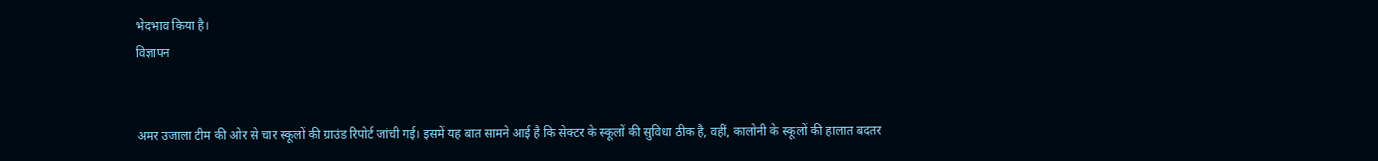भेदभाव किया है।
विज्ञापन


अमर उजाला टीम की ओर से चार स्कूलों की ग्राउंड रिपोर्ट जांची गई। इसमें यह बात सामने आई है कि सेक्टर के स्कूलों की सुविधा ठीक है, वहीं, कालोनी के स्कूलों की हालात बदतर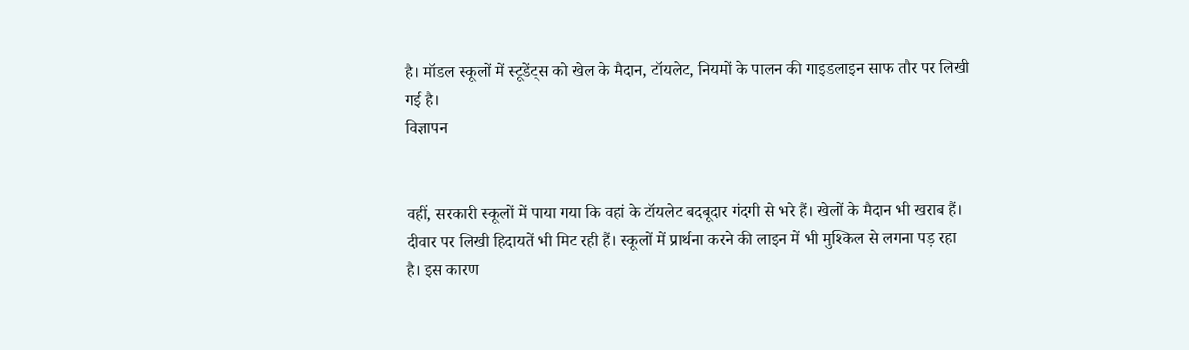है। मॉडल स्कूलों में स्टूडेंट्स को खेल के मैदान, टॉयलेट, नियमों के पालन की गाइडलाइन साफ तौर पर लिखी गई है।
विज्ञापन


वहीं, सरकारी स्कूलों में पाया गया कि वहां के टॉयलेट बदबूदार गंदगी से भरे हैं। खेलों के मैदान भी खराब हैं। दीवार पर लिखी हिदायतें भी मिट रही हैं। स्कूलों में प्रार्थना करने की लाइन में भी मुश्किल से लगना पड़ रहा है। इस कारण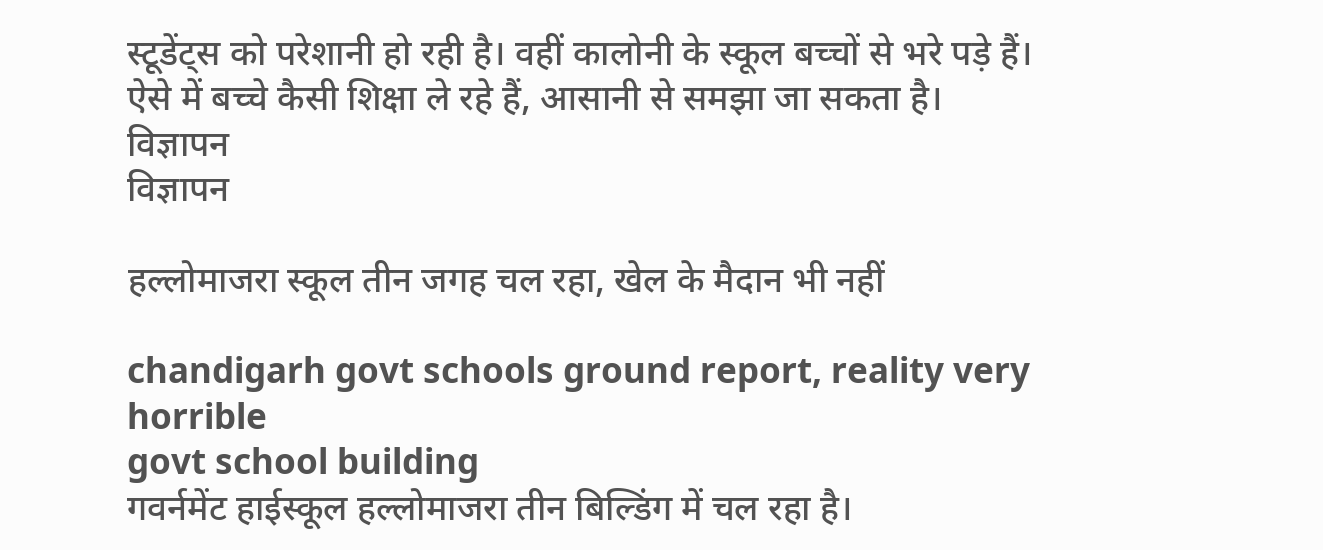स्टूडेंट्स को परेशानी हो रही है। वहीं कालोनी के स्कूल बच्चों से भरे पड़े हैं। ऐसे में बच्चे कैसी शिक्षा ले रहे हैं, आसानी से समझा जा सकता है।
विज्ञापन
विज्ञापन

हल्लोमाजरा स्कूल तीन जगह चल रहा, खेल के मैदान भी नहीं

chandigarh govt schools ground report, reality very horrible
govt school building
गवर्नमेंट हाईस्कूल हल्लोमाजरा तीन बिल्डिंग में चल रहा है।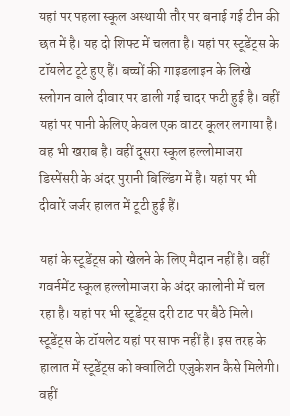यहां पर पहला स्कूल अस्थायी तौर पर बनाई गई टीन की छत में है। यह दो शिफ्ट में चलता है। यहां पर स्टूडेंट्स के टॉयलेट टूटे हुए हैं। बच्चों की गाइडलाइन के लिखे स्लोगन वाले दीवार पर डाली गई चादर फटी हुई है। वहीं यहां पर पानी केलिए केवल एक वाटर कूलर लगाया है। वह भी खराब है। वहीं दूसरा स्कूल हल्लोमाजरा डिस्पेंसरी के अंदर पुरानी बिल्डिंग में है। यहां पर भी दीवारें जर्जर हालत में टूटी हुई हैं।

यहां के स्टूडेंट्स को खेलने के लिए मैदान नहीं है। वहीं गवर्नमेंट स्कूल हल्लोमाजरा के अंदर कालोनी में चल रहा है। यहां पर भी स्टूडेंट्स दरी टाट पर बैठे मिले। स्टूडेंट्स के टॉयलेट यहां पर साफ नहीं है। इस तरह के हालात में स्टूडेंट्स को क्वालिटी एजुकेशन कैसे मिलेगी। वहीं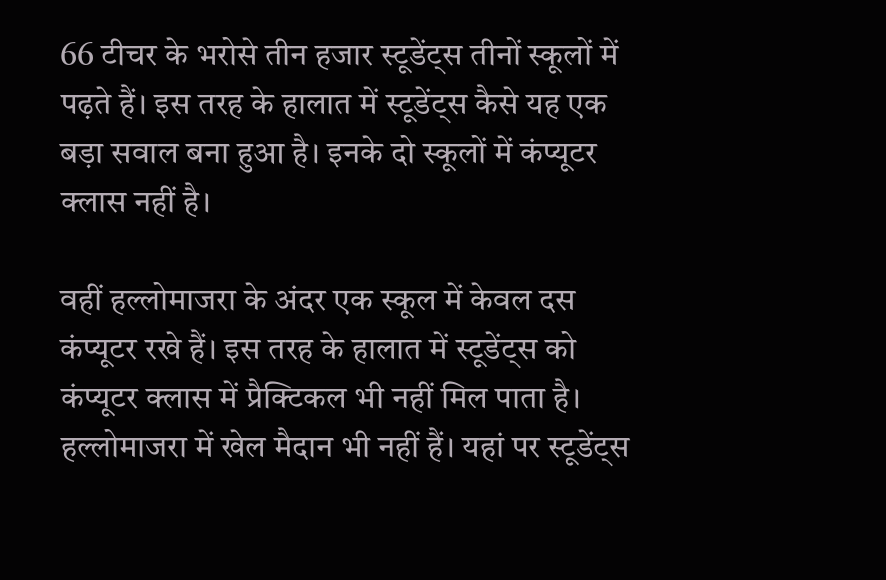66 टीचर के भरोसे तीन हजार स्टूडेंट्स तीनों स्कूलों में पढ़ते हैं। इस तरह के हालात में स्टूडेंट्स कैसे यह एक बड़ा सवाल बना हुआ है। इनके दो स्कूलों में कंप्यूटर क्लास नहीं है।

वहीं हल्लोमाजरा के अंदर एक स्कूल में केवल दस कंप्यूटर रखे हैं। इस तरह के हालात में स्टूडेंट्स को कंप्यूटर क्लास में प्रैक्टिकल भी नहीं मिल पाता है। हल्लोमाजरा में खेल मैदान भी नहीं हैं। यहां पर स्टूडेंट्स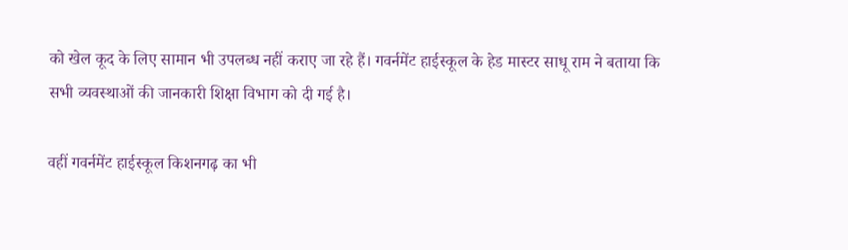को खेल कूद के लिए सामान भी उपलब्ध नहीं कराए जा रहे हैं। गवर्नमेंट हाईस्कूल के हेड मास्टर साधू राम ने बताया कि सभी व्यवस्थाओं की जानकारी शिक्षा विभाग को दी गई है।

वहीं गवर्नमेंट हाईस्कूल किशनगढ़ का भी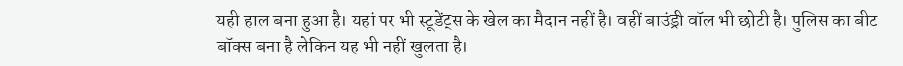यही हाल बना हुआ है। यहां पर भी स्टूडेंट्स के खेल का मैदान नहीं है। वहीं बाउंड्री वॉल भी छोटी है। पुलिस का बीट बॉक्स बना है लेकिन यह भी नहीं खुलता है।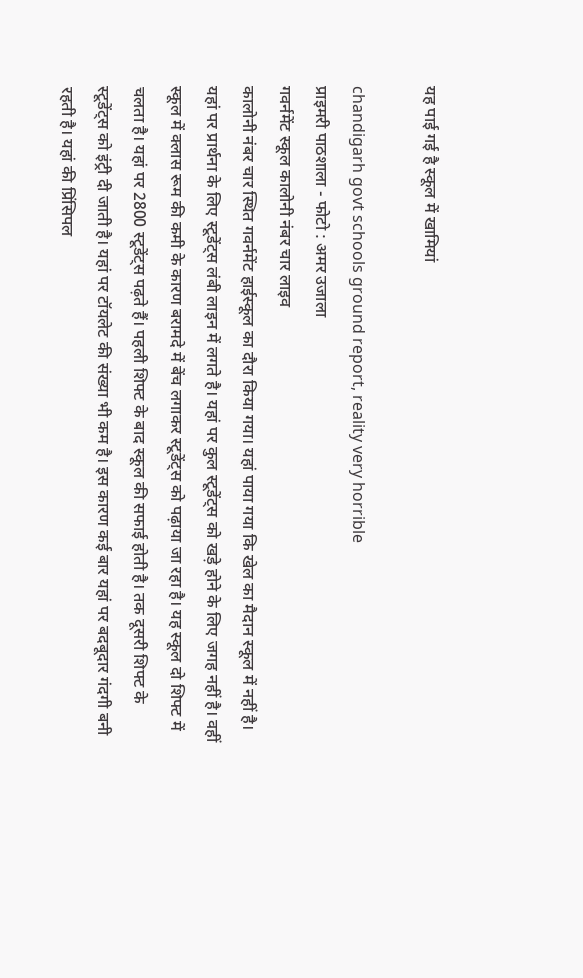यह पाई गई है स्कूल में खामियां

chandigarh govt schools ground report, reality very horrible
प्राइमरी पाठशाला - फोटो : अमर उजाला
गवर्नमेंट स्कूल कालोनी नंबर चार लाइव
कालोनी नंबर चार स्थित गवर्नमेंट हाईस्कूल का दौरा किया गया। यहां पाया गया कि खेल का मैदान स्कूल में नहीं है। यहां पर प्रार्थना के लिए स्टूडेंट्स लंबी लाइन में लगते है। यहां पर कुल स्टूडेंट्स को खड़े होने के लिए जगह नहीं है। वहीं स्कूल में क्लास रूम की कमी के कारण बरामदे में बेंच लगाकर स्टूडेंट्स को पढ़ाया जा रहा है। यह स्कूल दो शिफ्ट में चलता है। यहां पर 2800 स्टूडेंट्स पढ़ते हैं। पहली शिफ्ट के बाद स्कूल की सफाई होती है। तक दूसरी शिफ्ट के स्टूडेंट्स को इंट्री दी जाती है। यहां पर टॉयलेट की संख्या भी कम है। इस कारण कई बार यहां पर बदबूदार गंदगी बनी रहती है। यहां की प्रिंसिपल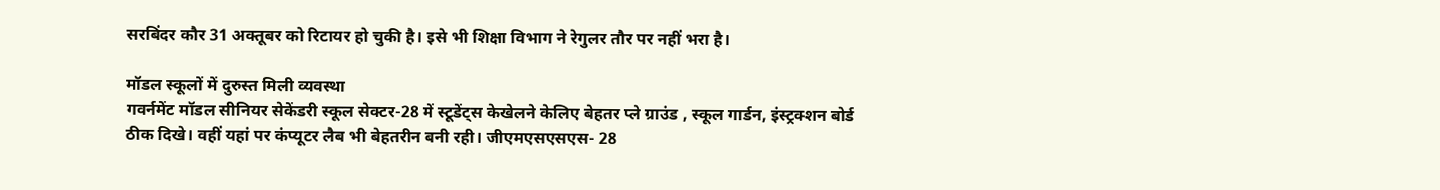सरबिंदर कौर 31 अक्तूबर को रिटायर हो चुकी है। इसे भी शिक्षा विभाग ने रेगुलर तौर पर नहीं भरा है।

मॉडल स्कूलों में दुरुस्त मिली व्यवस्था
गवर्नमेंट मॉडल सीनियर सेकेंडरी स्कूल सेक्टर-28 में स्टूडेंट्स केखेलने केलिए बेहतर प्ले ग्राउंड , स्कूल गार्डन, इंस्ट्रक्शन बोर्ड ठीक दिखे। वहीं यहां पर कंप्यूटर लैब भी बेहतरीन बनी रही। जीएमएसएसएस- 28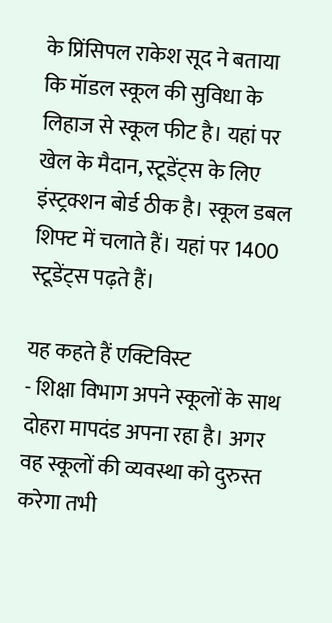के प्रिंसिपल राकेश सूद ने बताया कि मॉडल स्कूल की सुविधा के लिहाज से स्कूल फीट है। यहां पर खेल के मैदान, स्टूडेंट्स के लिए इंस्ट्रक्शन बोर्ड ठीक है। स्कूल डबल शिफ्ट में चलाते हैं। यहां पर 1400 स्टूडेंट्स पढ़ते हैं।

यह कहते हैं एक्टिविस्ट
- शिक्षा विभाग अपने स्कूलों के साथ दोहरा मापदंड अपना रहा है। अगर वह स्कूलों की व्यवस्था को दुरुस्त करेगा तभी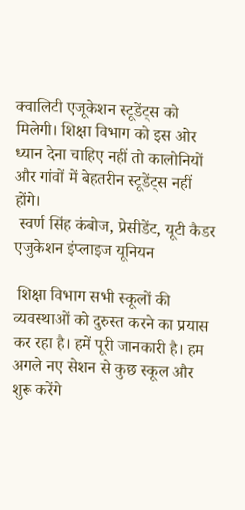क्वालिटी एजूकेशन स्टूडेंट्स को मिलेगी। शिक्षा विभाग को इस ओर ध्यान देना चाहिए नहीं तो कालोनियों और गांवों में बेहतरीन स्टूडेंट्स नहीं होंगे।
 स्वर्ण सिंह कंबोज, प्रेसीडेंट, यूटी कैडर एजुकेशन इंप्लाइज यूनियन

 शिक्षा विभाग सभी स्कूलों की व्यवस्थाओं को दुरुस्त करने का प्रयास कर रहा है। हमें पूरी जानकारी है। हम अगले नए सेशन से कुछ स्कूल और शुरू करेंगे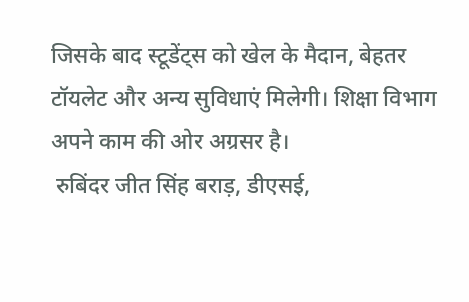जिसके बाद स्टूडेंट्स को खेल के मैदान, बेहतर टॉयलेट और अन्य सुविधाएं मिलेगी। शिक्षा विभाग अपने काम की ओर अग्रसर है।
 रुबिंदर जीत सिंह बराड़, डीएसई,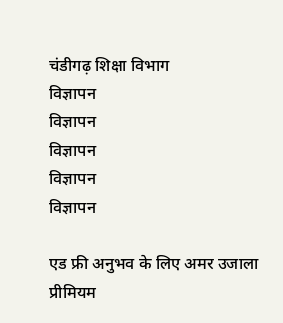चंडीगढ़ शिक्षा विभाग
विज्ञापन
विज्ञापन
विज्ञापन
विज्ञापन
विज्ञापन

एड फ्री अनुभव के लिए अमर उजाला प्रीमियम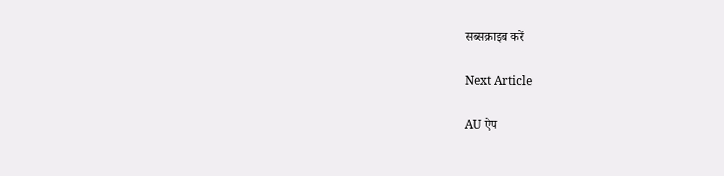सब्सक्राइब करें

Next Article

AU ऐप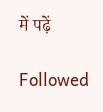में पढ़ें

Followed